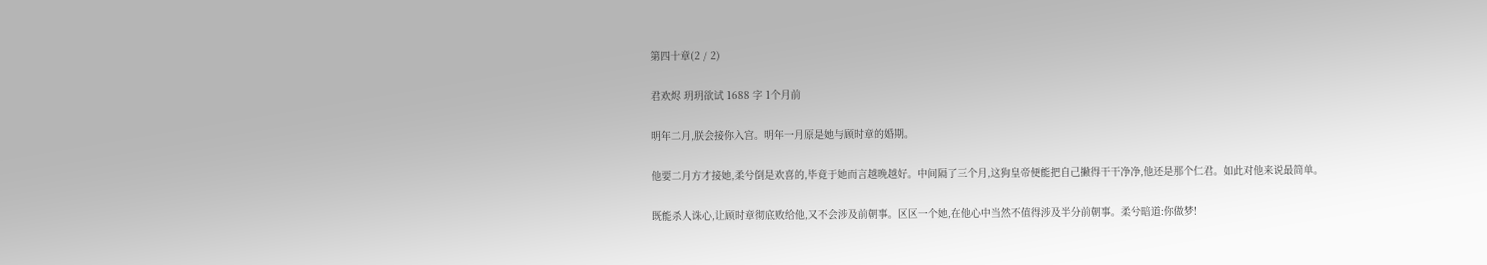第四十章(2 / 2)

君欢烬 玥玥欲试 1688 字 1个月前

明年二月,朕会接你入宫。明年一月原是她与顾时章的婚期。

他要二月方才接她,柔兮倒是欢喜的,毕竟于她而言越晚越好。中间隔了三个月,这狗皇帝便能把自己撇得干干净净,他还是那个仁君。如此对他来说最简单。

既能杀人诛心,让顾时章彻底败给他,又不会涉及前朝事。区区一个她,在他心中当然不值得涉及半分前朝事。柔兮暗道:你做梦!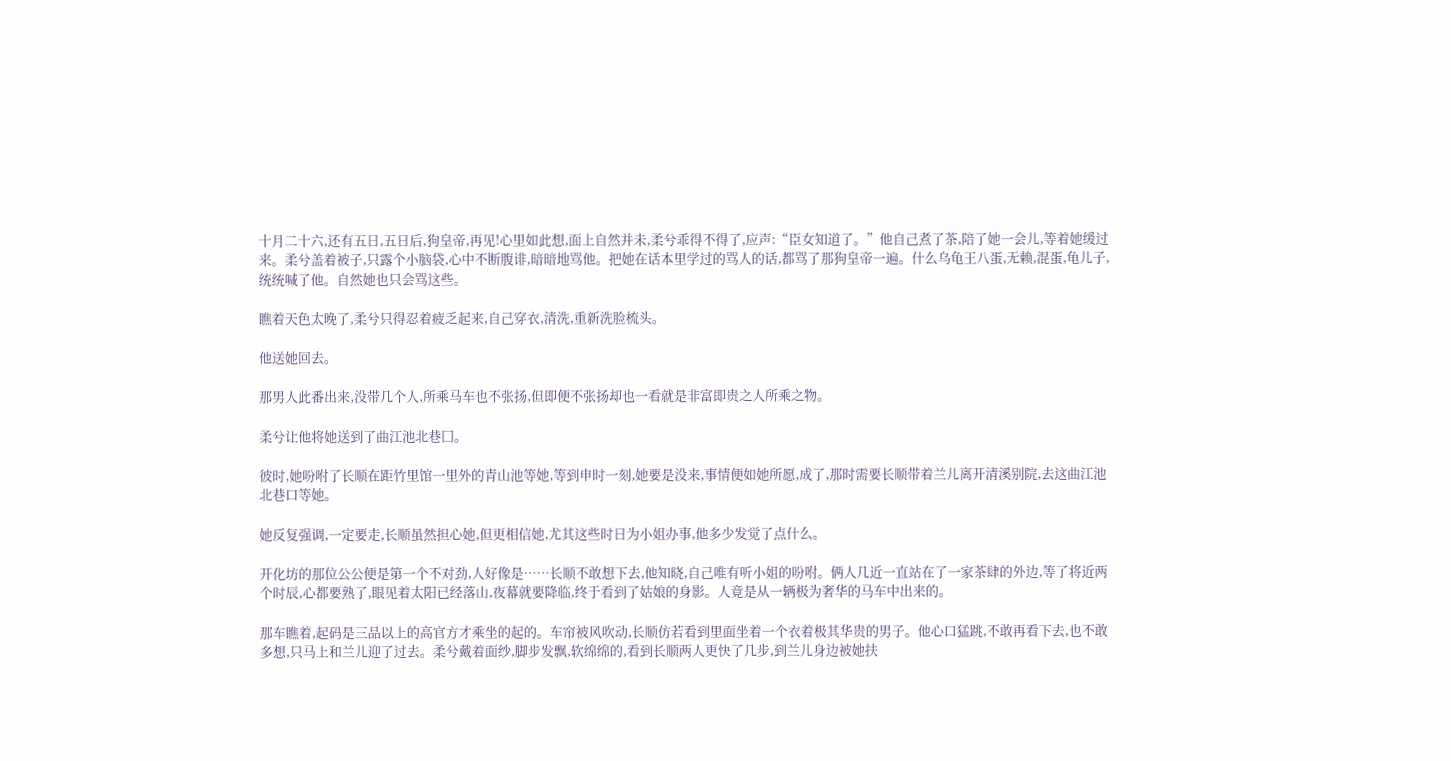十月二十六,还有五日,五日后,狗皇帝,再见!心里如此想,面上自然并未,柔兮乖得不得了,应声:“臣女知道了。”他自己煮了茶,陪了她一会儿,等着她缓过来。柔兮盖着被子,只露个小脑袋,心中不断腹诽,暗暗地骂他。把她在话本里学过的骂人的话,都骂了那狗皇帝一遍。什么乌龟王八蛋,无赖,混蛋,龟儿子,统统喊了他。自然她也只会骂这些。

瞧着天色太晚了,柔兮只得忍着疲乏起来,自己穿衣,清洗,重新洗脸梳头。

他送她回去。

那男人此番出来,没带几个人,所乘马车也不张扬,但即便不张扬却也一看就是非富即贵之人所乘之物。

柔兮让他将她送到了曲江池北巷囗。

彼时,她吩咐了长顺在距竹里馆一里外的青山池等她,等到申时一刻,她要是没来,事情便如她所愿,成了,那时需要长顺带着兰儿离开清溪别院,去这曲江池北巷口等她。

她反复强调,一定要走,长顺虽然担心她,但更相信她,尤其这些时日为小姐办事,他多少发觉了点什么。

开化坊的那位公公便是第一个不对劲,人好像是……长顺不敢想下去,他知晓,自己唯有听小姐的吩咐。俩人几近一直站在了一家茶肆的外边,等了将近两个时辰,心都要熟了,眼见着太阳已经落山,夜幕就要降临,终于看到了姑娘的身影。人竟是从一辆极为奢华的马车中出来的。

那车瞧着,起码是三品以上的高官方才乘坐的起的。车帘被风吹动,长顺仿若看到里面坐着一个衣着极其华贵的男子。他心口猛跳,不敢再看下去,也不敢多想,只马上和兰儿迎了过去。柔兮戴着面纱,脚步发飘,软绵绵的,看到长顺两人更快了几步,到兰儿身边被她扶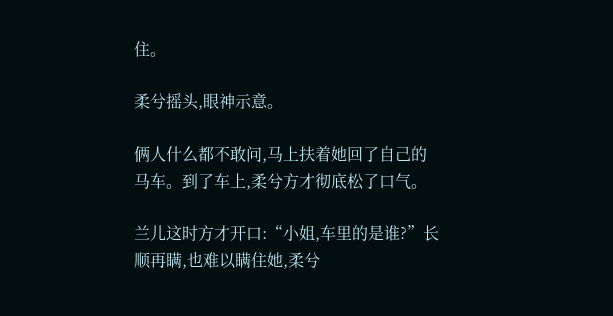住。

柔兮摇头,眼神示意。

俩人什么都不敢问,马上扶着她回了自己的马车。到了车上,柔兮方才彻底松了口气。

兰儿这时方才开口:“小姐,车里的是谁?”长顺再瞒,也难以瞒住她,柔兮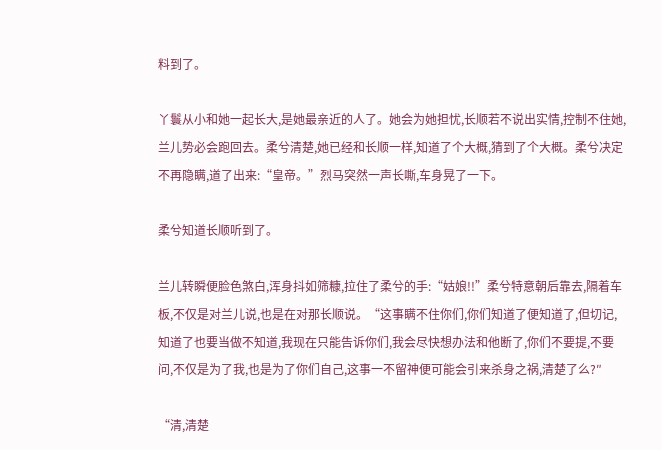料到了。

丫鬟从小和她一起长大,是她最亲近的人了。她会为她担忧,长顺若不说出实情,控制不住她,兰儿势必会跑回去。柔兮清楚,她已经和长顺一样,知道了个大概,猜到了个大概。柔兮决定不再隐瞒,道了出来:“皇帝。”烈马突然一声长嘶,车身晃了一下。

柔兮知道长顺听到了。

兰儿转瞬便脸色煞白,浑身抖如筛糠,拉住了柔兮的手:“姑娘!!”柔兮特意朝后靠去,隔着车板,不仅是对兰儿说,也是在对那长顺说。“这事瞒不住你们,你们知道了便知道了,但切记,知道了也要当做不知道,我现在只能告诉你们,我会尽快想办法和他断了,你们不要提,不要问,不仅是为了我,也是为了你们自己,这事一不留神便可能会引来杀身之祸,清楚了么?″

“清,清楚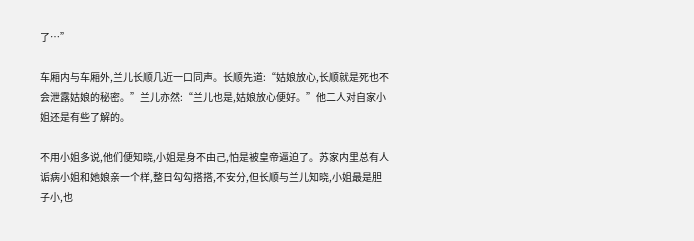了…”

车厢内与车厢外,兰儿长顺几近一口同声。长顺先道:“姑娘放心,长顺就是死也不会泄露姑娘的秘密。”兰儿亦然:“兰儿也是,姑娘放心便好。”他二人对自家小姐还是有些了解的。

不用小姐多说,他们便知晓,小姐是身不由己,怕是被皇帝逼迫了。苏家内里总有人诟病小姐和她娘亲一个样,整日勾勾搭搭,不安分,但长顺与兰儿知晓,小姐最是胆子小,也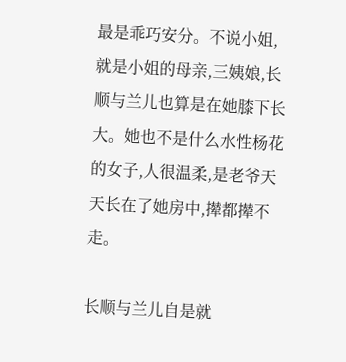最是乖巧安分。不说小姐,就是小姐的母亲,三姨娘,长顺与兰儿也算是在她膝下长大。她也不是什么水性杨花的女子,人很温柔,是老爷天天长在了她房中,撵都撵不走。

长顺与兰儿自是就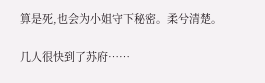算是死,也会为小姐守下秘密。柔兮清楚。

几人很快到了苏府……